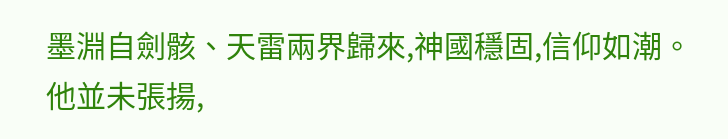墨淵自劍骸、天雷兩界歸來,神國穩固,信仰如潮。
他並未張揚,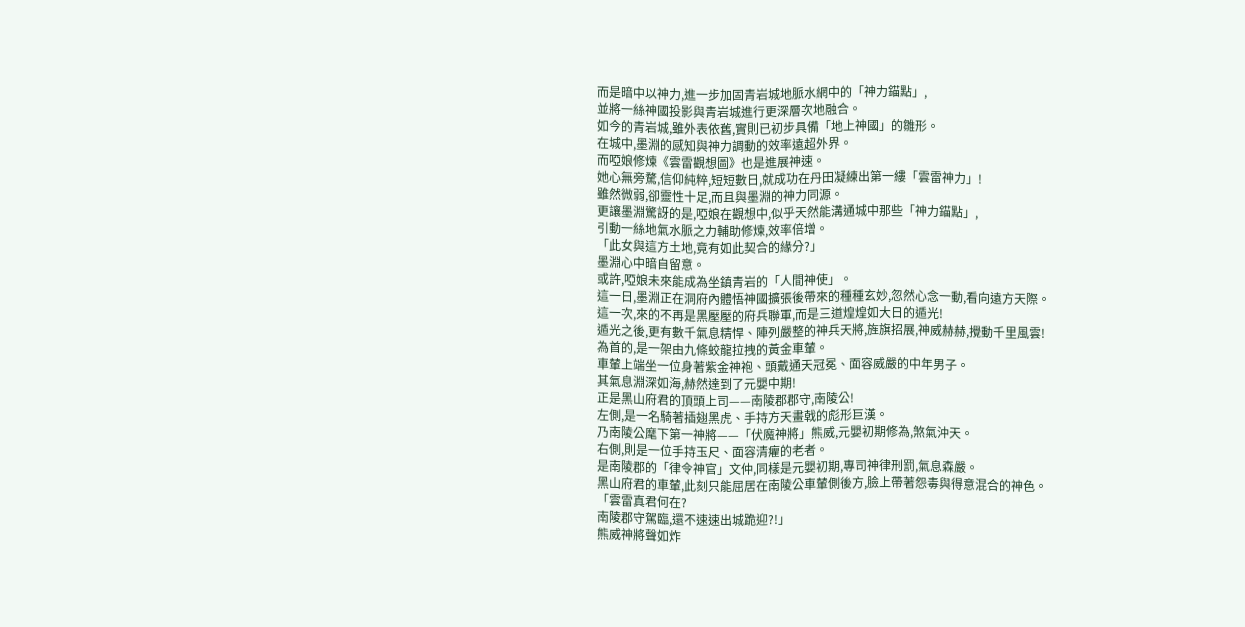而是暗中以神力,進一步加固青岩城地脈水網中的「神力錨點」,
並將一絲神國投影與青岩城進行更深層次地融合。
如今的青岩城,雖外表依舊,實則已初步具備「地上神國」的雛形。
在城中,墨淵的感知與神力調動的效率遠超外界。
而啞娘修煉《雲雷觀想圖》也是進展神速。
她心無旁騖,信仰純粹,短短數日,就成功在丹田凝練出第一縷「雲雷神力」!
雖然微弱,卻靈性十足,而且與墨淵的神力同源。
更讓墨淵驚訝的是,啞娘在觀想中,似乎天然能溝通城中那些「神力錨點」,
引動一絲地氣水脈之力輔助修煉,效率倍增。
「此女與這方土地,竟有如此契合的緣分?」
墨淵心中暗自留意。
或許,啞娘未來能成為坐鎮青岩的「人間神使」。
這一日,墨淵正在洞府內體悟神國擴張後帶來的種種玄妙,忽然心念一動,看向遠方天際。
這一次,來的不再是黑壓壓的府兵聯軍,而是三道煌煌如大日的遁光!
遁光之後,更有數千氣息精悍、陣列嚴整的神兵天將,旌旗招展,神威赫赫,攪動千里風雲!
為首的,是一架由九條蛟龍拉拽的黃金車輦。
車輦上端坐一位身著紫金神袍、頭戴通天冠冕、面容威嚴的中年男子。
其氣息淵深如海,赫然達到了元嬰中期!
正是黑山府君的頂頭上司——南陵郡郡守,南陵公!
左側,是一名騎著插翅黑虎、手持方天畫戟的彪形巨漢。
乃南陵公麾下第一神將——「伏魔神將」熊威,元嬰初期修為,煞氣沖天。
右側,則是一位手持玉尺、面容清癯的老者。
是南陵郡的「律令神官」文仲,同樣是元嬰初期,專司神律刑罰,氣息森嚴。
黑山府君的車輦,此刻只能屈居在南陵公車輦側後方,臉上帶著怨毒與得意混合的神色。
「雲雷真君何在?
南陵郡守駕臨,還不速速出城跪迎?!」
熊威神將聲如炸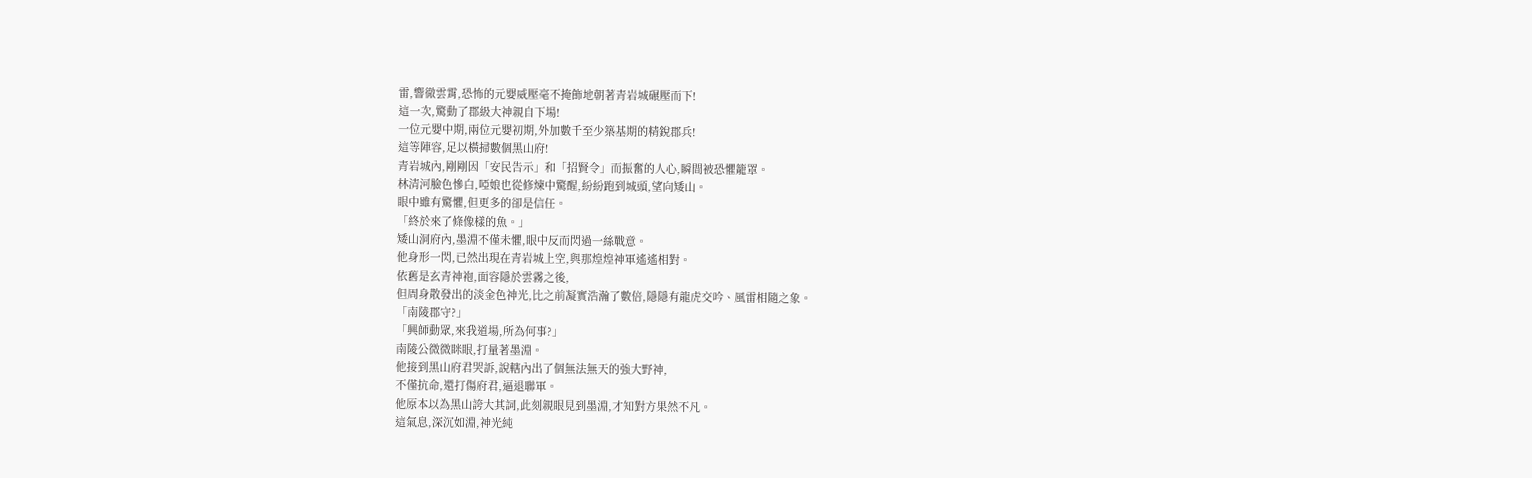雷,響徹雲霄,恐怖的元嬰威壓毫不掩飾地朝著青岩城碾壓而下!
這一次,驚動了郡級大神親自下場!
一位元嬰中期,兩位元嬰初期,外加數千至少築基期的精銳郡兵!
這等陣容,足以橫掃數個黑山府!
青岩城內,剛剛因「安民告示」和「招賢令」而振奮的人心,瞬間被恐懼籠罩。
林清河臉色慘白,啞娘也從修煉中驚醒,紛紛跑到城頭,望向矮山。
眼中雖有驚懼,但更多的卻是信任。
「終於來了條像樣的魚。」
矮山洞府內,墨淵不僅未懼,眼中反而閃過一絲戰意。
他身形一閃,已然出現在青岩城上空,與那煌煌神軍遙遙相對。
依舊是玄青神袍,面容隱於雲霧之後,
但周身散發出的淡金色神光,比之前凝實浩瀚了數倍,隱隱有龍虎交吟、風雷相隨之象。
「南陵郡守?」
「興師動眾,來我道場,所為何事?」
南陵公微微眯眼,打量著墨淵。
他接到黑山府君哭訴,說轄內出了個無法無天的強大野神,
不僅抗命,還打傷府君,逼退聯軍。
他原本以為黑山誇大其詞,此刻親眼見到墨淵,才知對方果然不凡。
這氣息,深沉如淵,神光純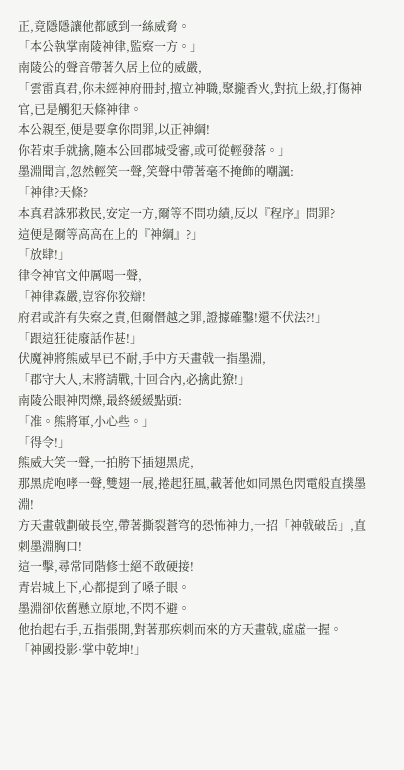正,竟隱隱讓他都感到一絲威脅。
「本公執掌南陵神律,監察一方。」
南陵公的聲音帶著久居上位的威嚴,
「雲雷真君,你未經神府冊封,擅立神職,聚攏香火,對抗上級,打傷神官,已是觸犯天條神律。
本公親至,便是要拿你問罪,以正神綱!
你若束手就擒,隨本公回郡城受審,或可從輕發落。」
墨淵聞言,忽然輕笑一聲,笑聲中帶著毫不掩飾的嘲諷:
「神律?天條?
本真君誅邪救民,安定一方,爾等不問功績,反以『程序』問罪?
這便是爾等高高在上的『神綱』?」
「放肆!」
律令神官文仲厲喝一聲,
「神律森嚴,豈容你狡辯!
府君或許有失察之責,但爾僭越之罪,證據確鑿!還不伏法?!」
「跟這狂徒廢話作甚!」
伏魔神將熊威早已不耐,手中方天畫戟一指墨淵,
「郡守大人,末將請戰,十回合內,必擒此獠!」
南陵公眼神閃爍,最終緩緩點頭:
「准。熊將軍,小心些。」
「得令!」
熊威大笑一聲,一拍胯下插翅黑虎,
那黑虎咆哮一聲,雙翅一展,捲起狂風,載著他如同黑色閃電般直撲墨淵!
方天畫戟劃破長空,帶著撕裂蒼穹的恐怖神力,一招「神戟破岳」,直刺墨淵胸口!
這一擊,尋常同階修士絕不敢硬接!
青岩城上下,心都提到了嗓子眼。
墨淵卻依舊懸立原地,不閃不避。
他抬起右手,五指張開,對著那疾刺而來的方天畫戟,虛虛一握。
「神國投影·掌中乾坤!」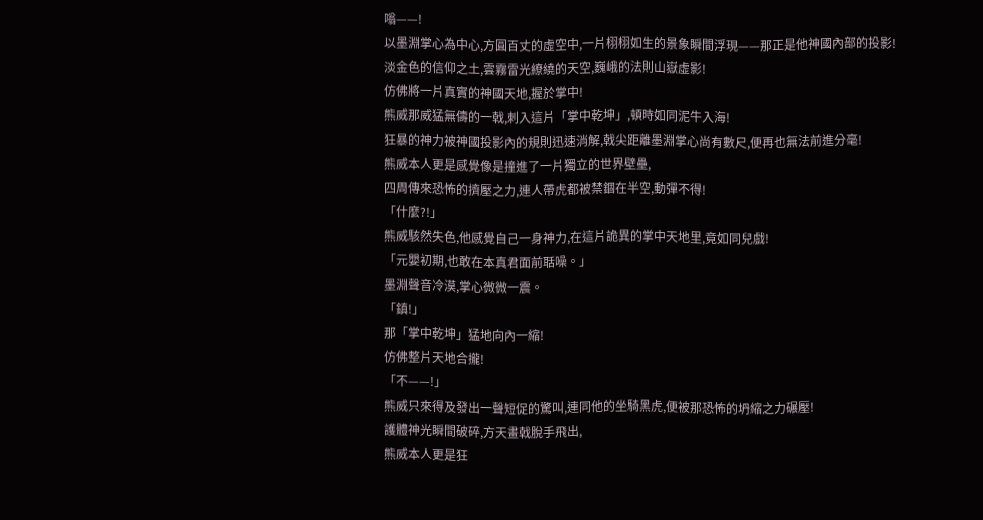嗡——!
以墨淵掌心為中心,方圓百丈的虛空中,一片栩栩如生的景象瞬間浮現——那正是他神國內部的投影!
淡金色的信仰之土,雲霧雷光繚繞的天空,巍峨的法則山嶽虛影!
仿佛將一片真實的神國天地,握於掌中!
熊威那威猛無儔的一戟,刺入這片「掌中乾坤」,頓時如同泥牛入海!
狂暴的神力被神國投影內的規則迅速消解,戟尖距離墨淵掌心尚有數尺,便再也無法前進分毫!
熊威本人更是感覺像是撞進了一片獨立的世界壁壘,
四周傳來恐怖的擠壓之力,連人帶虎都被禁錮在半空,動彈不得!
「什麼?!」
熊威駭然失色,他感覺自己一身神力,在這片詭異的掌中天地里,竟如同兒戲!
「元嬰初期,也敢在本真君面前聒噪。」
墨淵聲音冷漠,掌心微微一震。
「鎮!」
那「掌中乾坤」猛地向內一縮!
仿佛整片天地合攏!
「不——!」
熊威只來得及發出一聲短促的驚叫,連同他的坐騎黑虎,便被那恐怖的坍縮之力碾壓!
護體神光瞬間破碎,方天畫戟脫手飛出,
熊威本人更是狂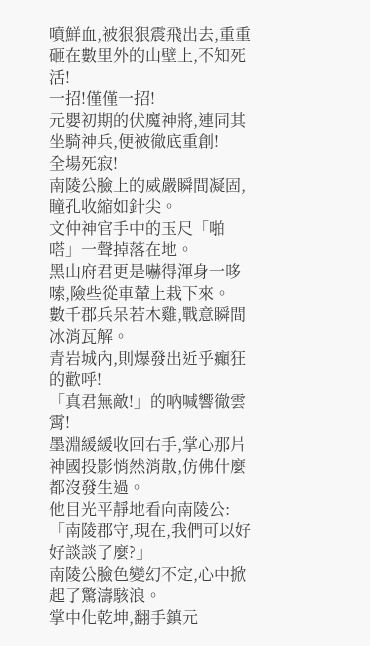噴鮮血,被狠狠震飛出去,重重砸在數里外的山壁上,不知死活!
一招!僅僅一招!
元嬰初期的伏魔神將,連同其坐騎神兵,便被徹底重創!
全場死寂!
南陵公臉上的威嚴瞬間凝固,瞳孔收縮如針尖。
文仲神官手中的玉尺「啪嗒」一聲掉落在地。
黑山府君更是嚇得渾身一哆嗦,險些從車輦上栽下來。
數千郡兵呆若木雞,戰意瞬間冰消瓦解。
青岩城內,則爆發出近乎癲狂的歡呼!
「真君無敵!」的吶喊響徹雲霄!
墨淵緩緩收回右手,掌心那片神國投影悄然消散,仿佛什麼都沒發生過。
他目光平靜地看向南陵公:
「南陵郡守,現在,我們可以好好談談了麼?」
南陵公臉色變幻不定,心中掀起了驚濤駭浪。
掌中化乾坤,翻手鎮元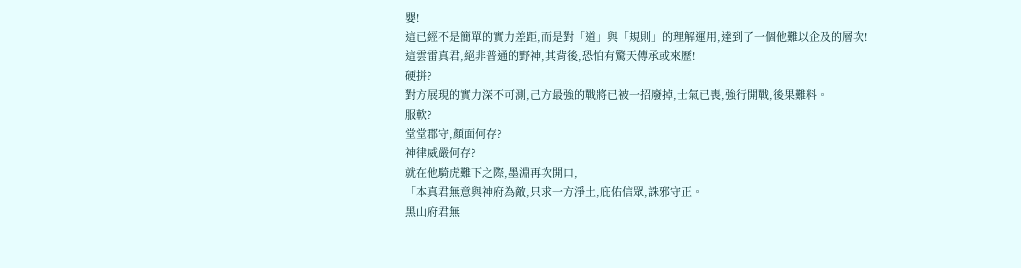嬰!
這已經不是簡單的實力差距,而是對「道」與「規則」的理解運用,達到了一個他難以企及的層次!
這雲雷真君,絕非普通的野神,其背後,恐怕有驚天傳承或來歷!
硬拼?
對方展現的實力深不可測,己方最強的戰將已被一招廢掉,士氣已喪,強行開戰,後果難料。
服軟?
堂堂郡守,顏面何存?
神律威嚴何存?
就在他騎虎難下之際,墨淵再次開口,
「本真君無意與神府為敵,只求一方淨土,庇佑信眾,誅邪守正。
黑山府君無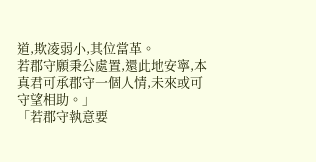道,欺凌弱小,其位當革。
若郡守願秉公處置,還此地安寧,本真君可承郡守一個人情,未來或可守望相助。」
「若郡守執意要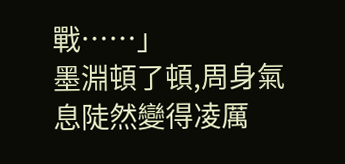戰……」
墨淵頓了頓,周身氣息陡然變得凌厲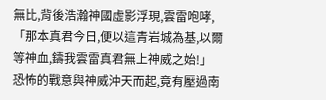無比,背後浩瀚神國虛影浮現,雲雷咆哮,
「那本真君今日,便以這青岩城為基,以爾等神血,鑄我雲雷真君無上神威之始!」
恐怖的戰意與神威沖天而起,竟有壓過南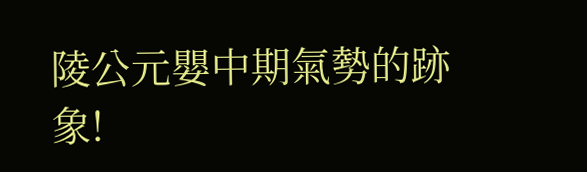陵公元嬰中期氣勢的跡象!